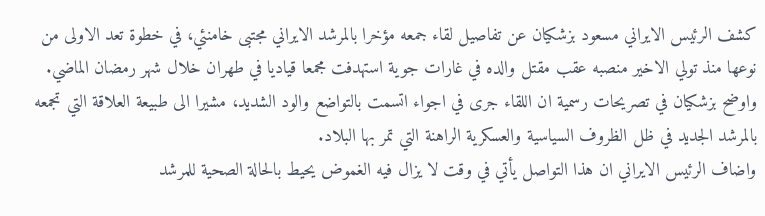كشف الرئيس الايراني مسعود بزشكيان عن تفاصيل لقاء جمعه مؤخرا بالمرشد الايراني مجتبى خامنئي، في خطوة تعد الاولى من نوعها منذ تولي الاخير منصبه عقب مقتل والده في غارات جوية استهدفت مجمعا قياديا في طهران خلال شهر رمضان الماضي. واوضح بزشكيان في تصريحات رسمية ان اللقاء جرى في اجواء اتسمت بالتواضع والود الشديد، مشيرا الى طبيعة العلاقة التي تجمعه بالمرشد الجديد في ظل الظروف السياسية والعسكرية الراهنة التي تمر بها البلاد.
واضاف الرئيس الايراني ان هذا التواصل يأتي في وقت لا يزال فيه الغموض يحيط بالحالة الصحية للمرشد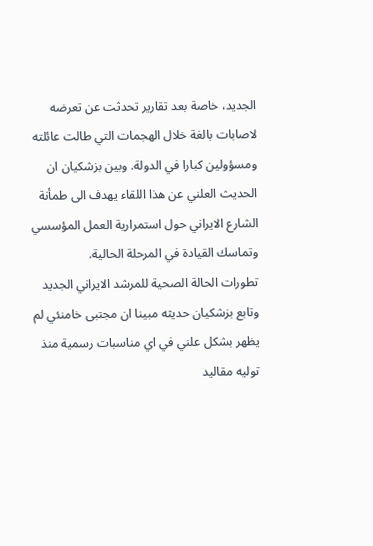الجديد، خاصة بعد تقارير تحدثت عن تعرضه لاصابات بالغة خلال الهجمات التي طالت عائلته ومسؤولين كبارا في الدولة. وبين بزشكيان ان الحديث العلني عن هذا اللقاء يهدف الى طمأنة الشارع الايراني حول استمرارية العمل المؤسسي وتماسك القيادة في المرحلة الحالية.
تطورات الحالة الصحية للمرشد الايراني الجديد
وتابع بزشكيان حديثه مبينا ان مجتبى خامنئي لم يظهر بشكل علني في اي مناسبات رسمية منذ توليه مقاليد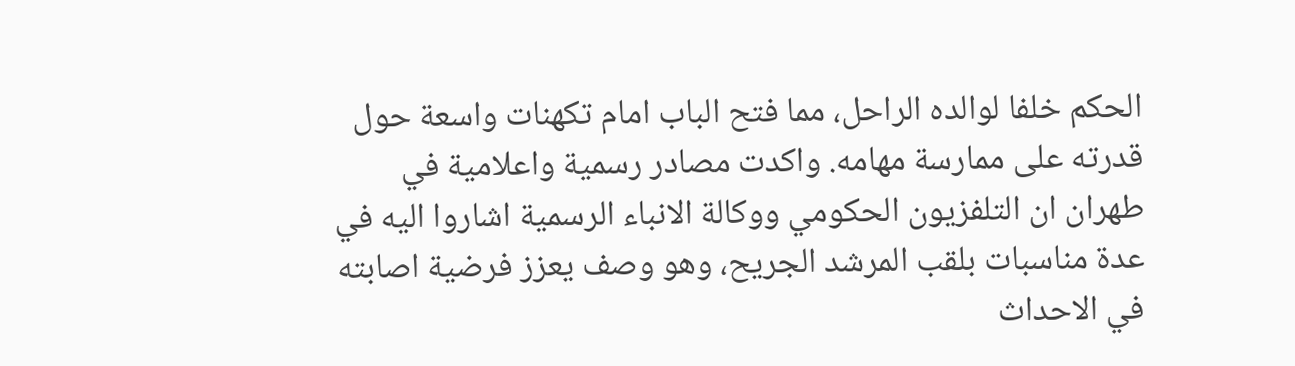الحكم خلفا لوالده الراحل، مما فتح الباب امام تكهنات واسعة حول قدرته على ممارسة مهامه. واكدت مصادر رسمية واعلامية في طهران ان التلفزيون الحكومي ووكالة الانباء الرسمية اشاروا اليه في عدة مناسبات بلقب المرشد الجريح، وهو وصف يعزز فرضية اصابته في الاحداث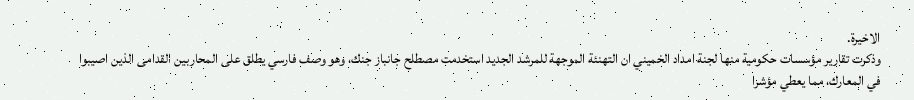الاخيرة.
وذكرت تقارير مؤسسات حكومية منها لجنة امداد الخميني ان التهنئة الموجهة للمرشد الجديد استخدمت مصطلح جانباز جنك، وهو وصف فارسي يطلق على المحاربين القدامى الذين اصيبوا في المعارك، مما يعطي مؤشرا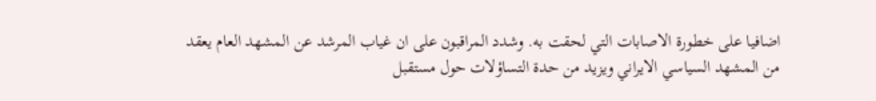اضافيا على خطورة الاصابات التي لحقت به. وشدد المراقبون على ان غياب المرشد عن المشهد العام يعقد من المشهد السياسي الايراني ويزيد من حدة التساؤلات حول مستقبل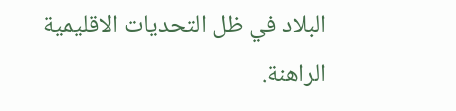البلاد في ظل التحديات الاقليمية الراهنة.